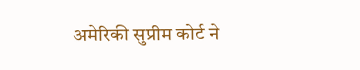अमेरिकी सुप्रीम कोर्ट ने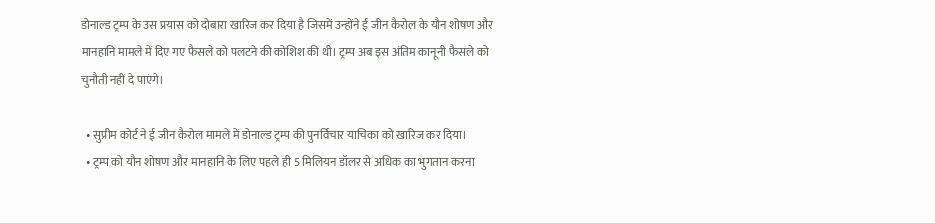डोनाल्ड ट्रम्प के उस प्रयास को दोबारा खारिज कर दिया है जिसमें उन्होंने ई जीन कैरोल के यौन शोषण और मानहानि मामले में दिए गए फैसले को पलटने की कोशिश की थी। ट्रम्प अब इस अंतिम कानूनी फैसले को चुनौती नहीं दे पाएंगे।

  • सुप्रीम कोर्ट ने ई जीन कैरोल मामले में डोनाल्ड ट्रम्प की पुनर्विचार याचिका को खारिज कर दिया।
  • ट्रम्प को यौन शोषण और मानहानि के लिए पहले ही 5 मिलियन डॉलर से अधिक का भुगतान करना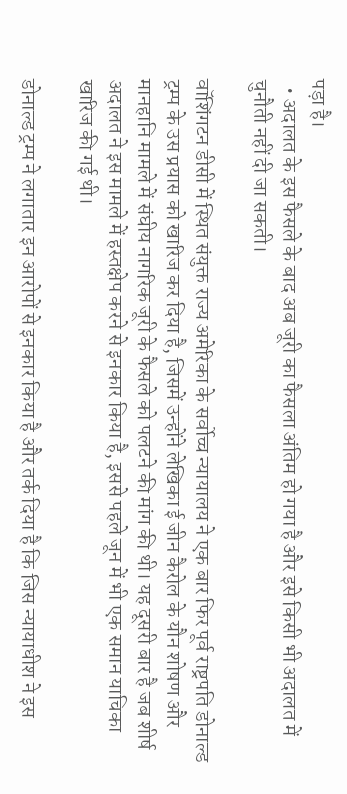पड़ा है।
  • अदालत के इस फैसले के बाद अब जूरी का फैसला अंतिम हो गया है और इसे किसी भी अदालत में चुनौती नहीं दी जा सकती।

वॉशिंगटन डीसी में स्थित संयुक्त राज्य अमेरिका के सर्वोच्च न्यायालय ने एक बार फिर पूर्व राष्ट्रपति डोनाल्ड ट्रम्प के उस प्रयास को खारिज कर दिया है, जिसमें उन्होंने लेखिका ई जीन कैरोल के यौन शोषण और मानहानि मामले में संघीय नागरिक जूरी के फैसले को पलटने की मांग की थी। यह दूसरी बार है जब शीर्ष अदालत ने इस मामले में हस्तक्षेप करने से इनकार किया है, इससे पहले जून में भी एक समान याचिका खारिज की गई थी।

डोनाल्ड ट्रम्प ने लगातार इन आरोपों से इनकार किया है और तर्क दिया है कि जिस न्यायाधीश ने इस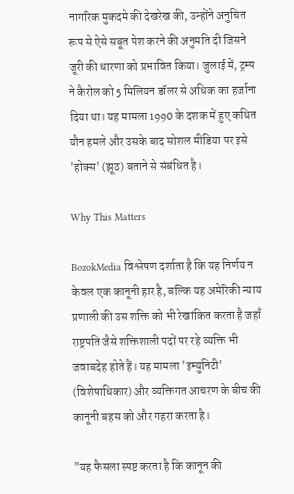नागरिक मुकदमे की देखरेख की, उन्होंने अनुचित रूप से ऐसे सबूत पेश करने की अनुमति दी जिसने जूरी की धारणा को प्रभावित किया। जुलाई में, ट्रम्प ने कैरोल को 5 मिलियन डॉलर से अधिक का हर्जाना दिया था। यह मामला 1990 के दशक में हुए कथित यौन हमले और उसके बाद सोशल मीडिया पर इसे 'होक्स' (झूठ) बताने से संबंधित है।

Why This Matters

BozokMedia विश्लेषण दर्शाता है कि यह निर्णय न केवल एक कानूनी हार है, बल्कि यह अमेरिकी न्याय प्रणाली की उस शक्ति को भी रेखांकित करता है जहाँ राष्ट्रपति जैसे शक्तिशाली पदों पर रहे व्यक्ति भी जवाबदेह होते हैं। यह मामला 'इम्युनिटी' (विशेषाधिकार) और व्यक्तिगत आचरण के बीच की कानूनी बहस को और गहरा करता है।

"यह फैसला स्पष्ट करता है कि कानून की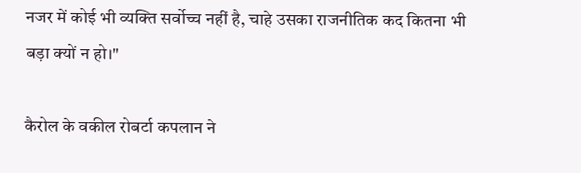नजर में कोई भी व्यक्ति सर्वोच्च नहीं है, चाहे उसका राजनीतिक कद कितना भी बड़ा क्यों न हो।"

कैरोल के वकील रोबर्टा कपलान ने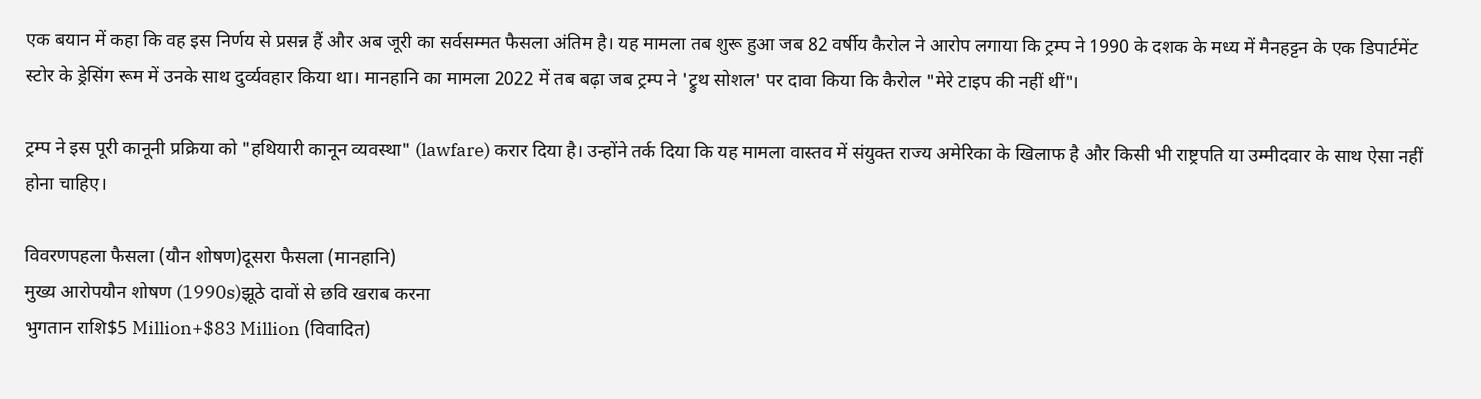एक बयान में कहा कि वह इस निर्णय से प्रसन्न हैं और अब जूरी का सर्वसम्मत फैसला अंतिम है। यह मामला तब शुरू हुआ जब 82 वर्षीय कैरोल ने आरोप लगाया कि ट्रम्प ने 1990 के दशक के मध्य में मैनहट्टन के एक डिपार्टमेंट स्टोर के ड्रेसिंग रूम में उनके साथ दुर्व्यवहार किया था। मानहानि का मामला 2022 में तब बढ़ा जब ट्रम्प ने 'ट्रुथ सोशल' पर दावा किया कि कैरोल "मेरे टाइप की नहीं थीं"।

ट्रम्प ने इस पूरी कानूनी प्रक्रिया को "हथियारी कानून व्यवस्था" (lawfare) करार दिया है। उन्होंने तर्क दिया कि यह मामला वास्तव में संयुक्त राज्य अमेरिका के खिलाफ है और किसी भी राष्ट्रपति या उम्मीदवार के साथ ऐसा नहीं होना चाहिए।

विवरणपहला फैसला (यौन शोषण)दूसरा फैसला (मानहानि)
मुख्य आरोपयौन शोषण (1990s)झूठे दावों से छवि खराब करना
भुगतान राशि$5 Million+$83 Million (विवादित)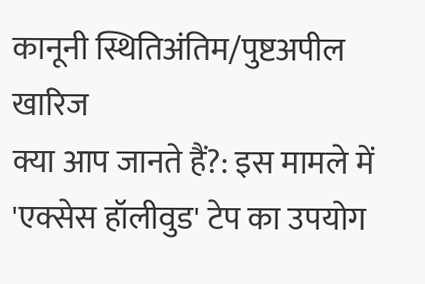कानूनी स्थितिअंतिम/पुष्टअपील खारिज
क्या आप जानते हैं?: इस मामले में 'एक्सेस हॉलीवुड' टेप का उपयोग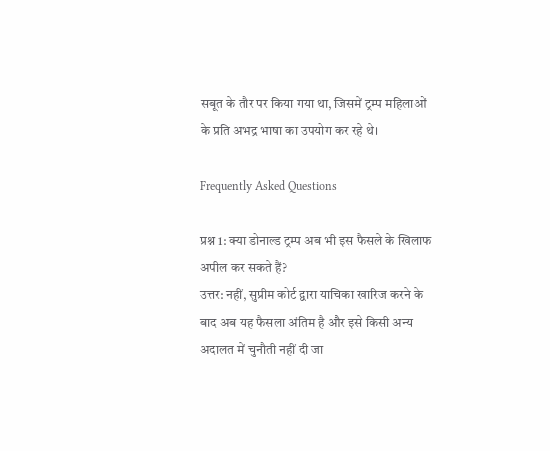सबूत के तौर पर किया गया था, जिसमें ट्रम्प महिलाओं के प्रति अभद्र भाषा का उपयोग कर रहे थे।

Frequently Asked Questions

प्रश्न 1: क्या डोनाल्ड ट्रम्प अब भी इस फैसले के खिलाफ अपील कर सकते हैं?
उत्तर: नहीं, सुप्रीम कोर्ट द्वारा याचिका खारिज करने के बाद अब यह फैसला अंतिम है और इसे किसी अन्य अदालत में चुनौती नहीं दी जा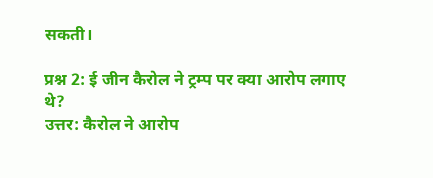सकती।

प्रश्न 2: ई जीन कैरोल ने ट्रम्प पर क्या आरोप लगाए थे?
उत्तर: कैरोल ने आरोप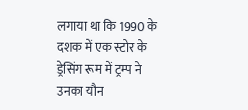लगाया था कि 1990 के दशक में एक स्टोर के ड्रेसिंग रूम में ट्रम्प ने उनका यौन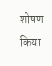शोषण किया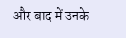और बाद में उनके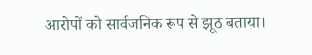आरोपों को सार्वजनिक रूप से झूठ बताया।